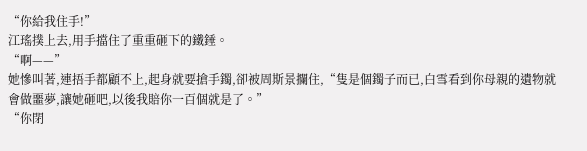“你給我住手!”
江瑤撲上去,用手擋住了重重砸下的鐵錘。
“啊——”
她慘叫著,連捂手都顧不上,起身就要搶手鐲,卻被周斯景攔住,“隻是個鐲子而已,白雪看到你母親的遺物就會做噩夢,讓她砸吧,以後我賠你一百個就是了。”
“你閉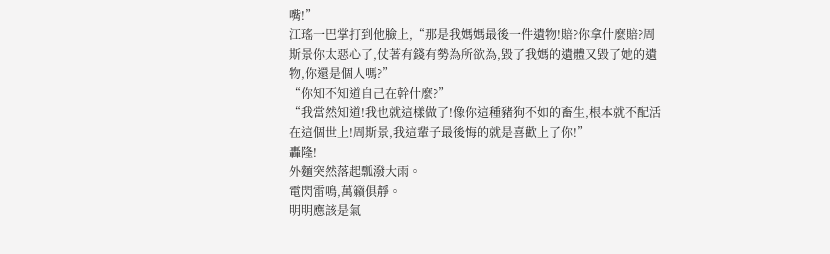嘴!”
江瑤一巴掌打到他臉上,“那是我媽媽最後一件遺物!賠?你拿什麼賠?周斯景你太惡心了,仗著有錢有勢為所欲為,毀了我媽的遺體又毀了她的遺物,你還是個人嗎?”
“你知不知道自己在幹什麼?”
“我當然知道!我也就這樣做了!像你這種豬狗不如的畜生,根本就不配活在這個世上!周斯景,我這輩子最後悔的就是喜歡上了你!”
轟隆!
外麵突然落起瓢潑大雨。
電閃雷鳴,萬籟俱靜。
明明應該是氣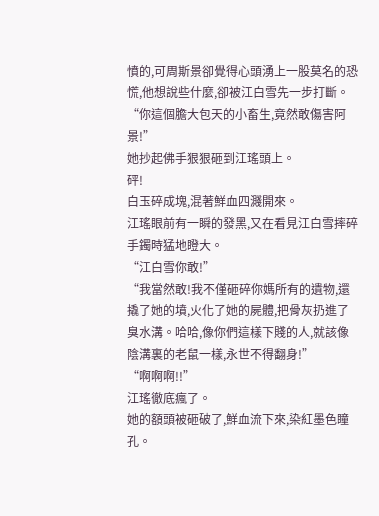憤的,可周斯景卻覺得心頭湧上一股莫名的恐慌,他想說些什麼,卻被江白雪先一步打斷。
“你這個膽大包天的小畜生,竟然敢傷害阿景!”
她抄起佛手狠狠砸到江瑤頭上。
砰!
白玉碎成塊,混著鮮血四濺開來。
江瑤眼前有一瞬的發黑,又在看見江白雪摔碎手鐲時猛地瞪大。
“江白雪你敢!”
“我當然敢!我不僅砸碎你媽所有的遺物,還撬了她的墳,火化了她的屍體,把骨灰扔進了臭水溝。哈哈,像你們這樣下賤的人,就該像陰溝裏的老鼠一樣,永世不得翻身!”
“啊啊啊!!”
江瑤徹底瘋了。
她的額頭被砸破了,鮮血流下來,染紅墨色瞳孔。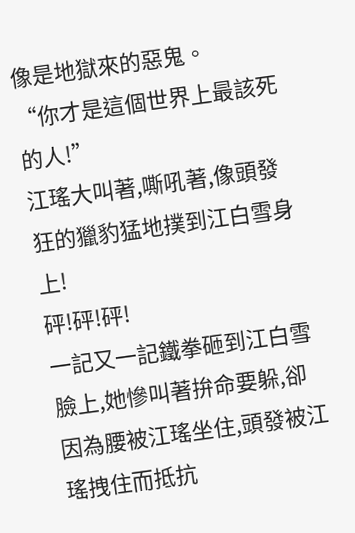像是地獄來的惡鬼。
“你才是這個世界上最該死的人!”
江瑤大叫著,嘶吼著,像頭發狂的獵豹猛地撲到江白雪身上!
砰!砰!砰!
一記又一記鐵拳砸到江白雪臉上,她慘叫著拚命要躲,卻因為腰被江瑤坐住,頭發被江瑤拽住而抵抗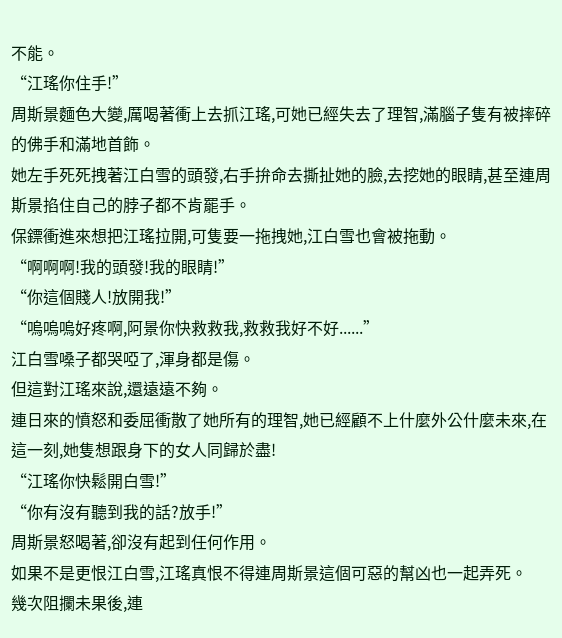不能。
“江瑤你住手!”
周斯景麵色大變,厲喝著衝上去抓江瑤,可她已經失去了理智,滿腦子隻有被摔碎的佛手和滿地首飾。
她左手死死拽著江白雪的頭發,右手拚命去撕扯她的臉,去挖她的眼睛,甚至連周斯景掐住自己的脖子都不肯罷手。
保鏢衝進來想把江瑤拉開,可隻要一拖拽她,江白雪也會被拖動。
“啊啊啊!我的頭發!我的眼睛!”
“你這個賤人!放開我!”
“嗚嗚嗚好疼啊,阿景你快救救我,救救我好不好......”
江白雪嗓子都哭啞了,渾身都是傷。
但這對江瑤來說,還遠遠不夠。
連日來的憤怒和委屈衝散了她所有的理智,她已經顧不上什麼外公什麼未來,在這一刻,她隻想跟身下的女人同歸於盡!
“江瑤你快鬆開白雪!”
“你有沒有聽到我的話?放手!”
周斯景怒喝著,卻沒有起到任何作用。
如果不是更恨江白雪,江瑤真恨不得連周斯景這個可惡的幫凶也一起弄死。
幾次阻攔未果後,連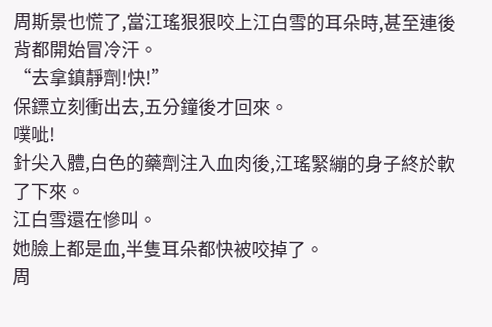周斯景也慌了,當江瑤狠狠咬上江白雪的耳朵時,甚至連後背都開始冒冷汗。
“去拿鎮靜劑!快!”
保鏢立刻衝出去,五分鐘後才回來。
噗呲!
針尖入體,白色的藥劑注入血肉後,江瑤緊繃的身子終於軟了下來。
江白雪還在慘叫。
她臉上都是血,半隻耳朵都快被咬掉了。
周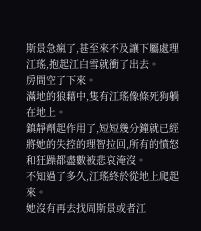斯景急瘋了,甚至來不及讓下屬處理江瑤,抱起江白雪就衝了出去。
房間空了下來。
滿地的狼藉中,隻有江瑤像條死狗躺在地上。
鎮靜劑起作用了,短短幾分鐘就已經將她的失控的理智拉回,所有的憤怒和狂躁都盡數被悲哀淹沒。
不知過了多久,江瑤終於從地上爬起來。
她沒有再去找周斯景或者江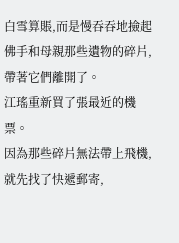白雪算賬,而是慢吞吞地撿起佛手和母親那些遺物的碎片,帶著它們離開了。
江瑤重新買了張最近的機票。
因為那些碎片無法帶上飛機,就先找了快遞郵寄,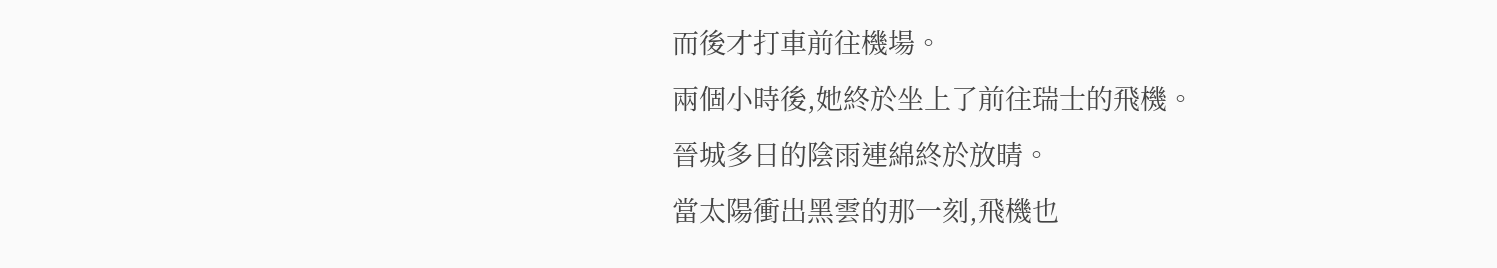而後才打車前往機場。
兩個小時後,她終於坐上了前往瑞士的飛機。
晉城多日的陰雨連綿終於放晴。
當太陽衝出黑雲的那一刻,飛機也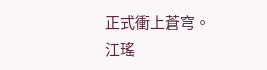正式衝上蒼穹。
江瑤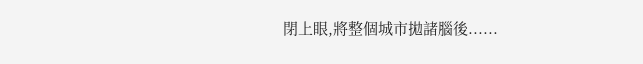閉上眼,將整個城市拋諸腦後......